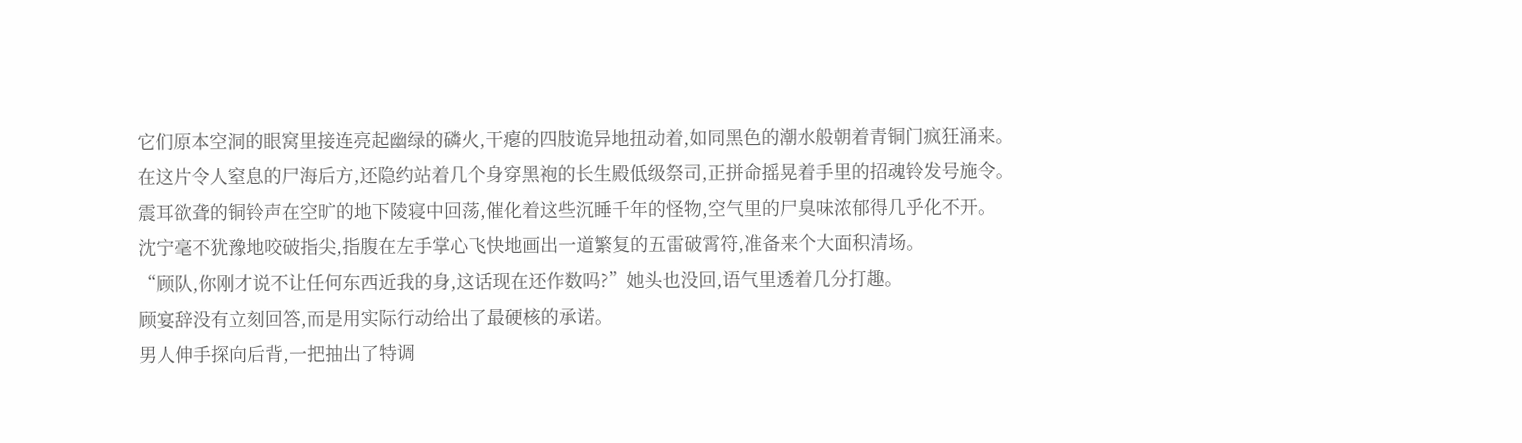它们原本空洞的眼窝里接连亮起幽绿的磷火,干瘪的四肢诡异地扭动着,如同黑色的潮水般朝着青铜门疯狂涌来。
在这片令人窒息的尸海后方,还隐约站着几个身穿黑袍的长生殿低级祭司,正拼命摇晃着手里的招魂铃发号施令。
震耳欲聋的铜铃声在空旷的地下陵寝中回荡,催化着这些沉睡千年的怪物,空气里的尸臭味浓郁得几乎化不开。
沈宁毫不犹豫地咬破指尖,指腹在左手掌心飞快地画出一道繁复的五雷破霄符,准备来个大面积清场。
“顾队,你刚才说不让任何东西近我的身,这话现在还作数吗?”她头也没回,语气里透着几分打趣。
顾宴辞没有立刻回答,而是用实际行动给出了最硬核的承诺。
男人伸手探向后背,一把抽出了特调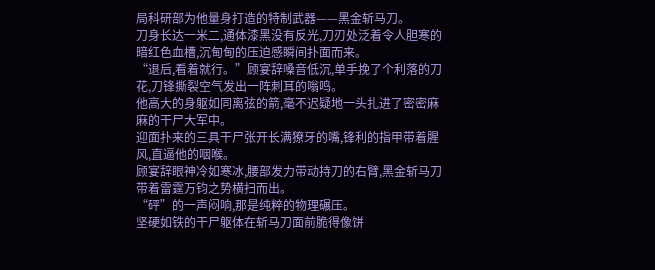局科研部为他量身打造的特制武器——黑金斩马刀。
刀身长达一米二,通体漆黑没有反光,刀刃处泛着令人胆寒的暗红色血槽,沉甸甸的压迫感瞬间扑面而来。
“退后,看着就行。”顾宴辞嗓音低沉,单手挽了个利落的刀花,刀锋撕裂空气发出一阵刺耳的嗡鸣。
他高大的身躯如同离弦的箭,毫不迟疑地一头扎进了密密麻麻的干尸大军中。
迎面扑来的三具干尸张开长满獠牙的嘴,锋利的指甲带着腥风,直逼他的咽喉。
顾宴辞眼神冷如寒冰,腰部发力带动持刀的右臂,黑金斩马刀带着雷霆万钧之势横扫而出。
“砰”的一声闷响,那是纯粹的物理碾压。
坚硬如铁的干尸躯体在斩马刀面前脆得像饼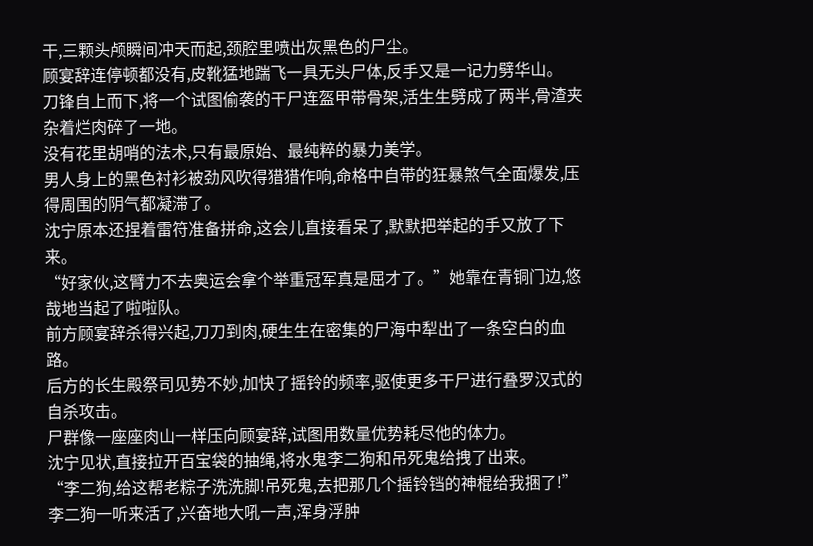干,三颗头颅瞬间冲天而起,颈腔里喷出灰黑色的尸尘。
顾宴辞连停顿都没有,皮靴猛地踹飞一具无头尸体,反手又是一记力劈华山。
刀锋自上而下,将一个试图偷袭的干尸连盔甲带骨架,活生生劈成了两半,骨渣夹杂着烂肉碎了一地。
没有花里胡哨的法术,只有最原始、最纯粹的暴力美学。
男人身上的黑色衬衫被劲风吹得猎猎作响,命格中自带的狂暴煞气全面爆发,压得周围的阴气都凝滞了。
沈宁原本还捏着雷符准备拼命,这会儿直接看呆了,默默把举起的手又放了下来。
“好家伙,这臂力不去奥运会拿个举重冠军真是屈才了。”她靠在青铜门边,悠哉地当起了啦啦队。
前方顾宴辞杀得兴起,刀刀到肉,硬生生在密集的尸海中犁出了一条空白的血路。
后方的长生殿祭司见势不妙,加快了摇铃的频率,驱使更多干尸进行叠罗汉式的自杀攻击。
尸群像一座座肉山一样压向顾宴辞,试图用数量优势耗尽他的体力。
沈宁见状,直接拉开百宝袋的抽绳,将水鬼李二狗和吊死鬼给拽了出来。
“李二狗,给这帮老粽子洗洗脚!吊死鬼,去把那几个摇铃铛的神棍给我捆了!”
李二狗一听来活了,兴奋地大吼一声,浑身浮肿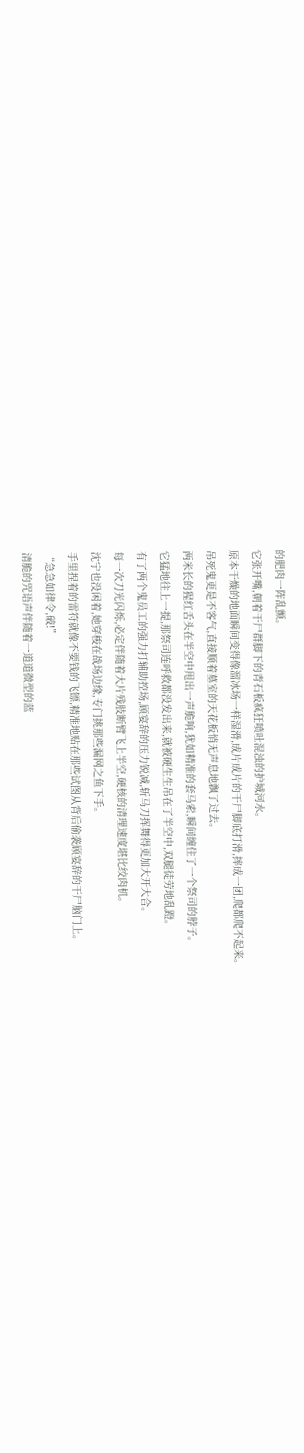的肥肉一阵乱颤。
它张开嘴,朝着干尸群脚下的青石板疯狂喷吐混浊的护城河水。
原本干燥的地面瞬间变得像溜冰场一样湿滑,成片成片的干尸脚底打滑,摔成一团,爬都爬不起来。
吊死鬼更是不客气,直接顺着墓室的天花板悄无声息地飘了过去。
两米长的猩红舌头在半空中甩出一声脆响,犹如精准的套马索,瞬间缠住了一个祭司的脖子。
它猛地往上一提,那祭司连呼救都没发出来,就被硬生生吊在了半空中,双腿徒劳地乱蹬。
有了两个鬼员工的强力打辅助控场,顾宴辞的压力锐减,斩马刀挥舞得更加大开大合。
每一次刀光闪烁,必定伴随着大片残肢断臂飞上半空,硬核的清理速度堪比绞肉机。
沈宁也没闲着,她穿梭在战场边缘,专门挑那些漏网之鱼下手。
手里捏着的雷符就像不要钱的飞镖,精准地贴在那些试图从背后偷袭顾宴辞的干尸脑门上。
“急急如律令,破!”
清脆的咒语声伴随着一道道微型的蓝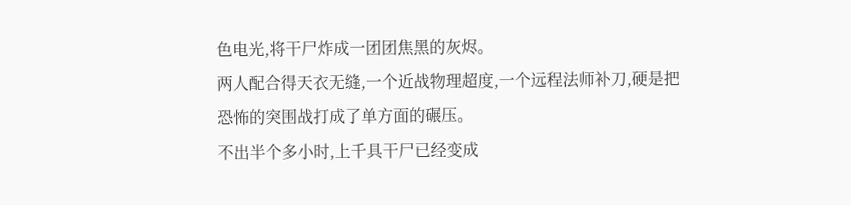色电光,将干尸炸成一团团焦黑的灰烬。
两人配合得天衣无缝,一个近战物理超度,一个远程法师补刀,硬是把恐怖的突围战打成了单方面的碾压。
不出半个多小时,上千具干尸已经变成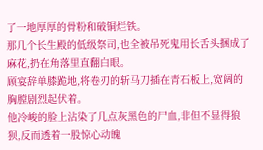了一地厚厚的骨粉和破铜烂铁。
那几个长生殿的低级祭司,也全被吊死鬼用长舌头捆成了麻花,扔在角落里直翻白眼。
顾宴辞单膝跪地,将卷刃的斩马刀插在青石板上,宽阔的胸膛剧烈起伏着。
他冷峻的脸上沾染了几点灰黑色的尸血,非但不显得狼狈,反而透着一股惊心动魄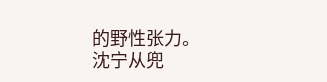的野性张力。
沈宁从兜